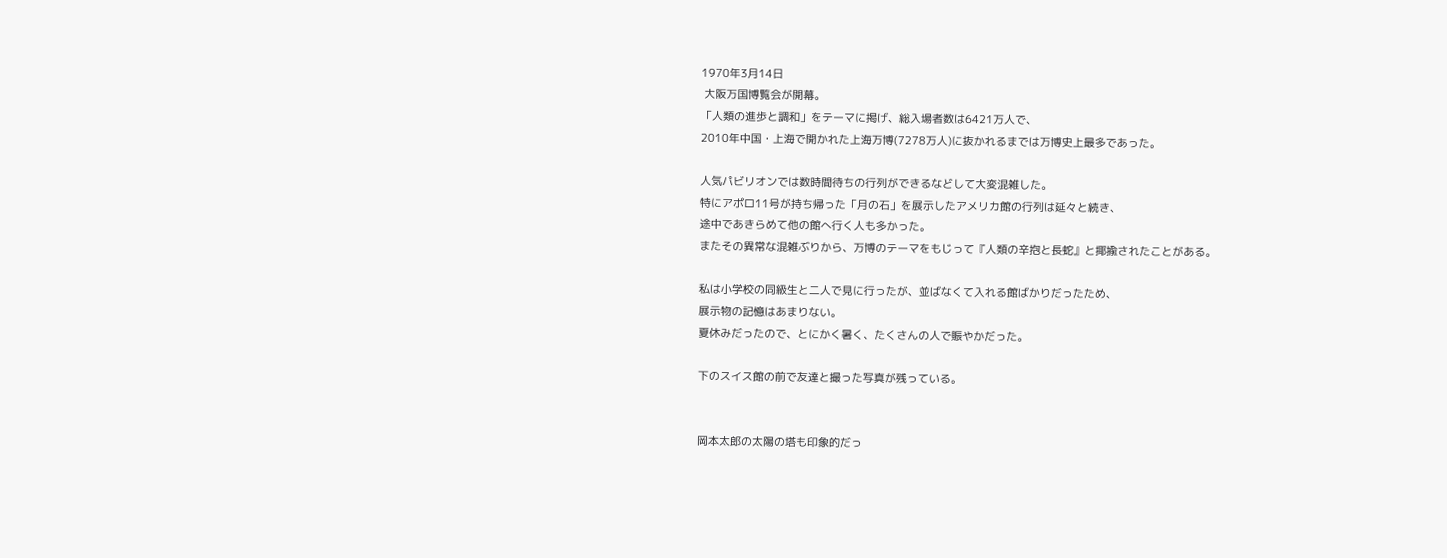1970年3月14日
 大阪万国博覧会が開幕。
「人類の進歩と調和」をテーマに掲げ、総入場者数は6421万人で、
2010年中国・上海で開かれた上海万博(7278万人)に抜かれるまでは万博史上最多であった。

人気パビリオンでは数時間待ちの行列ができるなどして大変混雑した。
特にアポロ11号が持ち帰った「月の石」を展示したアメリカ館の行列は延々と続き、
途中であきらめて他の館へ行く人も多かった。
またその異常な混雑ぶりから、万博のテーマをもじって『人類の辛抱と長蛇』と揶揄されたことがある。

私は小学校の同級生と二人で見に行ったが、並ばなくて入れる館ばかりだったため、
展示物の記憶はあまりない。
夏休みだったので、とにかく暑く、たくさんの人で賑やかだった。

下のスイス館の前で友達と撮った写真が残っている。


岡本太郎の太陽の塔も印象的だっ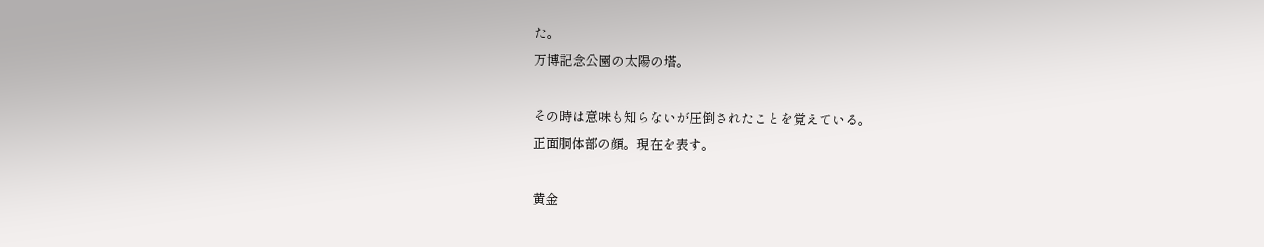た。
万博記念公園の太陽の塔。

その時は意味も知らないが圧倒されたことを覚えている。
正面胴体部の顔。現在を表す。

黄金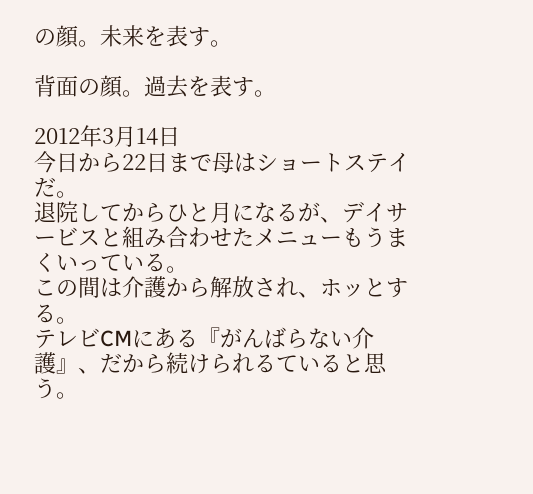の顔。未来を表す。

背面の顔。過去を表す。

2012年3月14日
今日から22日まで母はショートステイだ。
退院してからひと月になるが、デイサービスと組み合わせたメニューもうまくいっている。
この間は介護から解放され、ホッとする。
テレビCMにある『がんばらない介護』、だから続けられるていると思う。